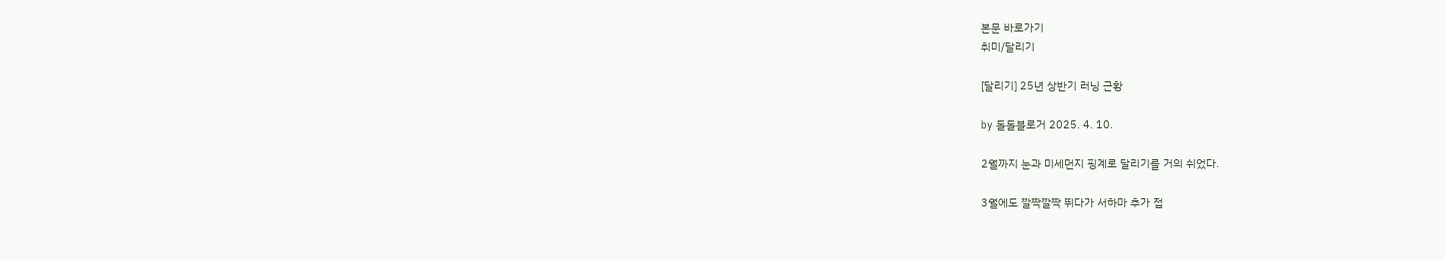본문 바로가기
취미/달리기

[달리기] 25년 상반기 러닝 근황

by 돌돌블로거 2025. 4. 10.

2월까지 눈과 미세먼지 핑계로 달리기를 거의 쉬었다.

3월에도 깔짝깔짝 뛰다가 서하마 추가 접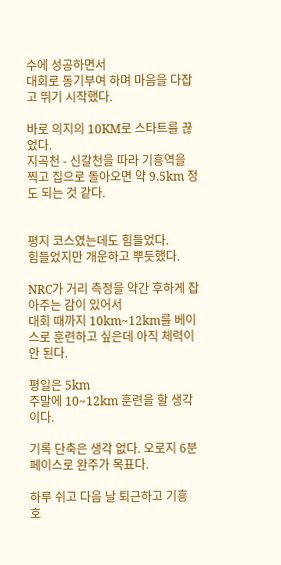수에 성공하면서
대회로 동기부여 하며 마음을 다잡고 뛰기 시작했다.

바로 의지의 10KM로 스타트를 끊었다.
지곡천 - 신갈천을 따라 기흥역을 찍고 집으로 돌아오면 약 9.5km 정도 되는 것 같다.


평지 코스였는데도 힘들었다.
힘들었지만 개운하고 뿌듯했다.

NRC가 거리 측정을 약간 후하게 잡아주는 감이 있어서
대회 때까지 10km~12km를 베이스로 훈련하고 싶은데 아직 체력이 안 된다.

평일은 5km
주말에 10~12km 훈련을 할 생각이다.

기록 단축은 생각 없다. 오로지 6분 페이스로 완주가 목표다.

하루 쉬고 다음 날 퇴근하고 기흥 호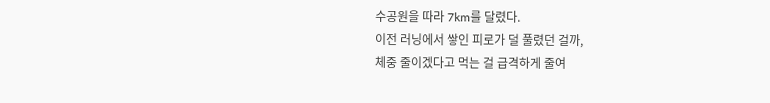수공원을 따라 7km를 달렸다.
이전 러닝에서 쌓인 피로가 덜 풀렸던 걸까,
체중 줄이겠다고 먹는 걸 급격하게 줄여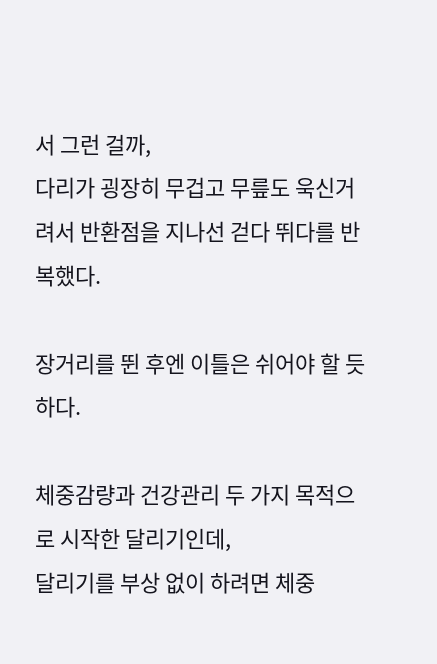서 그런 걸까,
다리가 굉장히 무겁고 무릎도 욱신거려서 반환점을 지나선 걷다 뛰다를 반복했다.

장거리를 뛴 후엔 이틀은 쉬어야 할 듯하다.

체중감량과 건강관리 두 가지 목적으로 시작한 달리기인데,
달리기를 부상 없이 하려면 체중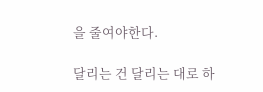을 줄여야한다.

달리는 건 달리는 대로 하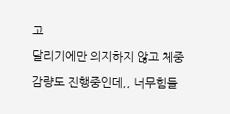고
달리기에만 의지하지 않고 체중감량도 진행중인데,, 너무힘들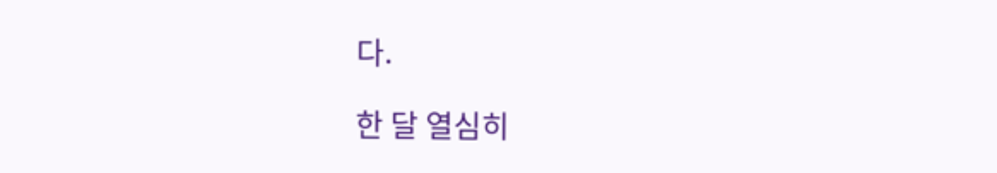다.

한 달 열심히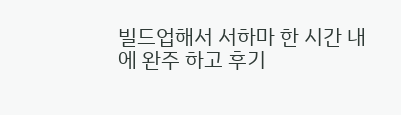빌드업해서 서하마 한 시간 내에 완주 하고 후기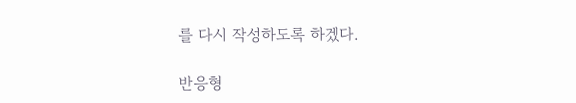를 다시 작성하도록 하겠다.

반응형